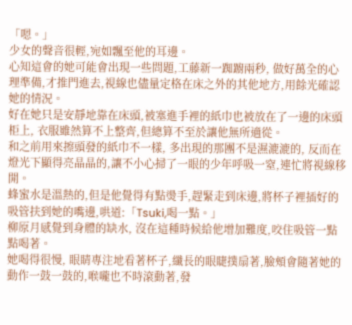「嗯。」
少女的聲音很輕,宛如飄至他的耳邊。
心知這會的她可能會出現一些問題,工藤新一踟躕兩秒, 做好萬全的心理準備,才推門進去,視線也儘量定格在床之外的其他地方,用餘光確認她的情況。
好在她只是安靜地靠在床頭,被塞進手裡的紙巾也被放在了一邊的床頭柜上, 衣服雖然算不上整齊,但總算不至於讓他無所適從。
和之前用來擦頭發的紙巾不一樣, 多出現的那團不是濕漉漉的, 反而在燈光下顯得亮晶晶的,讓不小心掃了一眼的少年呼吸一窒,連忙將視線移開。
蜂蜜水是溫熱的,但是他覺得有點燙手,趕緊走到床邊,將杯子裡插好的吸管扶到她的嘴邊,哄道:「Tsuki,喝一點。」
柳原月感覺到身體的缺水, 沒在這種時候給他增加難度,咬住吸管一點點喝著。
她喝得很慢, 眼睛專注地看著杯子,纖長的眼睫撲扇著,臉頰會隨著她的動作一鼓一鼓的,喉嚨也不時滾動著,發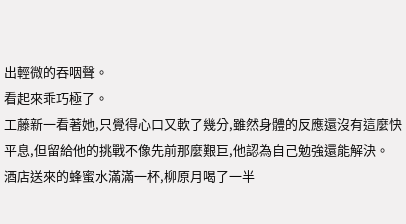出輕微的吞咽聲。
看起來乖巧極了。
工藤新一看著她,只覺得心口又軟了幾分,雖然身體的反應還沒有這麼快平息,但留給他的挑戰不像先前那麼艱巨,他認為自己勉強還能解決。
酒店送來的蜂蜜水滿滿一杯,柳原月喝了一半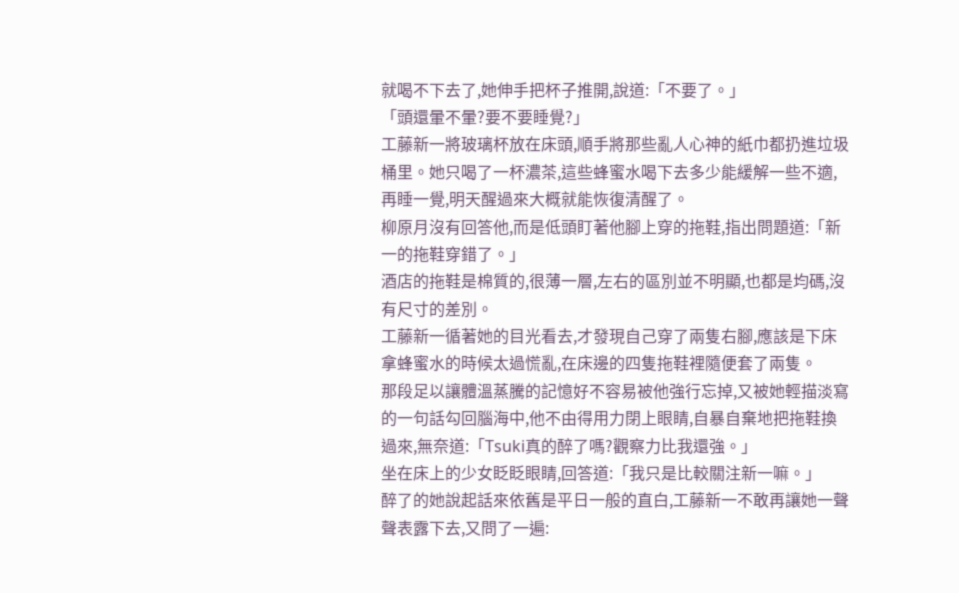就喝不下去了,她伸手把杯子推開,說道:「不要了。」
「頭還暈不暈?要不要睡覺?」
工藤新一將玻璃杯放在床頭,順手將那些亂人心神的紙巾都扔進垃圾桶里。她只喝了一杯濃茶,這些蜂蜜水喝下去多少能緩解一些不適,再睡一覺,明天醒過來大概就能恢復清醒了。
柳原月沒有回答他,而是低頭盯著他腳上穿的拖鞋,指出問題道:「新一的拖鞋穿錯了。」
酒店的拖鞋是棉質的,很薄一層,左右的區別並不明顯,也都是均碼,沒有尺寸的差別。
工藤新一循著她的目光看去,才發現自己穿了兩隻右腳,應該是下床拿蜂蜜水的時候太過慌亂,在床邊的四隻拖鞋裡隨便套了兩隻。
那段足以讓體溫蒸騰的記憶好不容易被他強行忘掉,又被她輕描淡寫的一句話勾回腦海中,他不由得用力閉上眼睛,自暴自棄地把拖鞋換過來,無奈道:「Tsuki真的醉了嗎?觀察力比我還強。」
坐在床上的少女眨眨眼睛,回答道:「我只是比較關注新一嘛。」
醉了的她說起話來依舊是平日一般的直白,工藤新一不敢再讓她一聲聲表露下去,又問了一遍: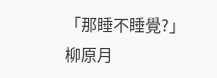「那睡不睡覺?」
柳原月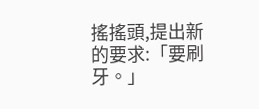搖搖頭,提出新的要求:「要刷牙。」